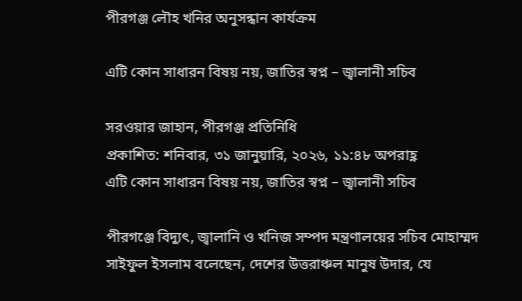পীরগঞ্জ লৌহ খনির অনুসন্ধান কার্যক্রম

এটি কোন সাধারন বিষয় নয়, জাতির স্বপ্ন – জ্বালানী সচিব

সরওয়ার জাহান, পীরগঞ্জ প্রতিনিধি
প্রকাশিত: শনিবার, ৩১ জানুয়ারি, ২০২৬, ১১:৪৮ অপরাহ্ণ
এটি কোন সাধারন বিষয় নয়, জাতির স্বপ্ন – জ্বালানী সচিব

পীরগঞ্জে বিদ্যুৎ, জ্বালানি ও খনিজ সম্পদ মন্ত্রণালয়ের সচিব মোহাম্মদ সাইফুল ইসলাম বলেছেন, দেশের উত্তরাঞ্চল মানুষ উদার, যে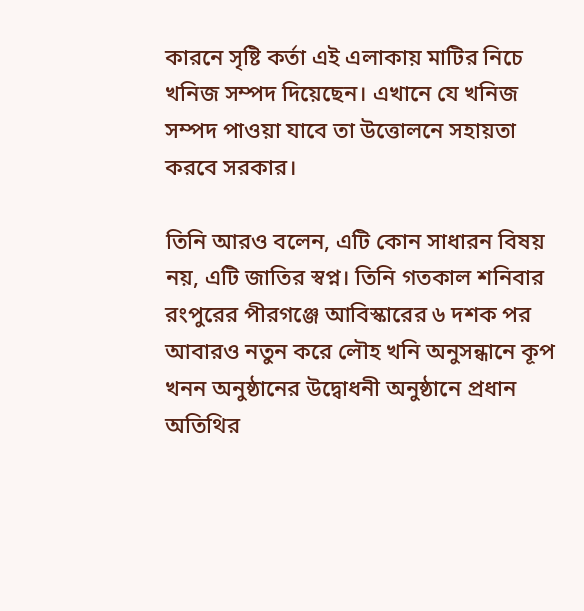কারনে সৃষ্টি কর্তা এই এলাকায় মাটির নিচে খনিজ সম্পদ দিয়েছেন। এখানে যে খনিজ সম্পদ পাওয়া যাবে তা উত্তোলনে সহায়তা করবে সরকার।

তিনি আরও বলেন, এটি কোন সাধারন বিষয় নয়, এটি জাতির স্বপ্ন। তিনি গতকাল শনিবার রংপুরের পীরগঞ্জে আবিস্কারের ৬ দশক পর আবারও নতুন করে লৌহ খনি অনুসন্ধানে কূপ খনন অনুষ্ঠানের উদ্বোধনী অনুষ্ঠানে প্রধান অতিথির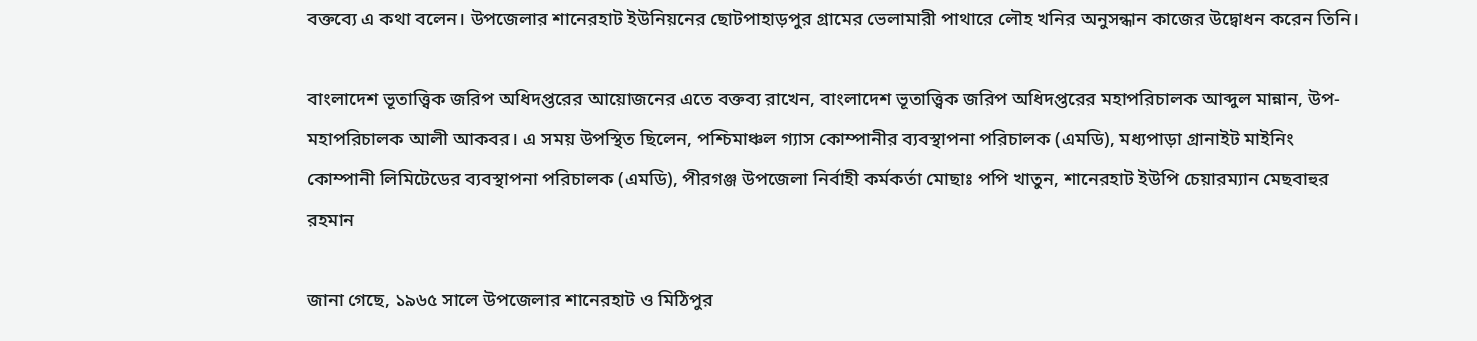বক্তব্যে এ কথা বলেন। উপজেলার শানেরহাট ইউনিয়নের ছোটপাহাড়পুর গ্রামের ভেলামারী পাথারে লৌহ খনির অনুসন্ধান কাজের উদ্বোধন করেন তিনি।

বাংলাদেশ ভূতাত্ত্বিক জরিপ অধিদপ্তরের আয়োজনের এতে বক্তব্য রাখেন, বাংলাদেশ ভূতাত্ত্বিক জরিপ অধিদপ্তরের মহাপরিচালক আব্দুল মান্নান, উপ-মহাপরিচালক আলী আকবর। এ সময় উপস্থিত ছিলেন, পশ্চিমাঞ্চল গ্যাস কোম্পানীর ব্যবস্থাপনা পরিচালক (এমডি), মধ্যপাড়া গ্রানাইট মাইনিং কোম্পানী লিমিটেডের ব্যবস্থাপনা পরিচালক (এমডি), পীরগঞ্জ উপজেলা নির্বাহী কর্মকর্তা মোছাঃ পপি খাতুন, শানেরহাট ইউপি চেয়ারম্যান মেছবাহুর রহমান

জানা গেছে, ১৯৬৫ সালে উপজেলার শানেরহাট ও মিঠিপুর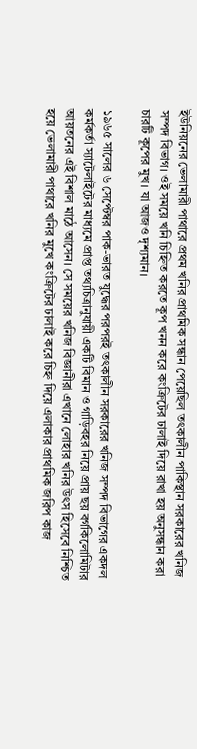ইউনিয়নের ভেলামারী পাথারে প্রথম খনির প্রাথমিক সন্ধান পেয়েছিল তৎকালীন পাকিস্থান সরকারের খনিজ সম্পদ বিভাগ। ওই সময়ে খনি চিহ্নিত করতে কূপ খনন করে কংক্রিটের ঢালাই দিয়ে রাখা হয় অনুসন্ধান করা চারটি কূপের মুখ। যা আজও দৃশ্যমান।

১৯৬৫ সালের ৬ সেপ্টেম্বর পাক-ভারত যুদ্ধের পরপরই তৎকালীন সরকারের খনিজ সম্পদ বিভাগের একদল কর্মকর্তা স্যাটেলাইটের মাধ্যমে প্রাপ্ত তথ্যচিত্রানুযায়ী একটি বিমান ও গাড়িবহর নিয়ে প্রায় ছয় বর্গকিলোমিটার আয়তনের এই বিশাল মাঠে আসেন। সে সময়ের খনিজ বিজ্ঞানীরা এখানে লোহার খনির উৎস হিসেবে নিশ্চিত হয়ে ভেলামারী পাথারে খনির মুখে কংক্রিটের ঢালাই করে চিহ্ন দিয়ে এলাকার প্রাথমিক জরিপ কাজ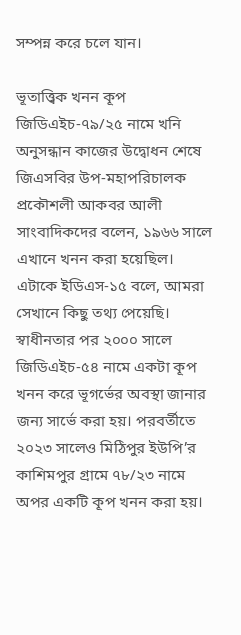সম্পন্ন করে চলে যান।

ভূতাত্ত্বিক খনন কূপ জিডিএইচ-৭৯/২৫ নামে খনি অনুসন্ধান কাজের উদ্বোধন শেষে জিএসবির উপ-মহাপরিচালক প্রকৌশলী আকবর আলী সাংবাদিকদের বলেন, ১৯৬৬ সালে এখানে খনন করা হয়েছিল। এটাকে ইডিএস-১৫ বলে, আমরা সেখানে কিছু তথ্য পেয়েছি। স্বাধীনতার পর ২০০০ সালে জিডিএইচ-৫৪ নামে একটা কূপ খনন করে ভূগর্ভের অবস্থা জানার জন্য সার্ভে করা হয়। পরবর্তীতে ২০২৩ সালেও মিঠিপুর ইউপি’র কাশিমপুর গ্রামে ৭৮/২৩ নামে অপর একটি কূপ খনন করা হয়।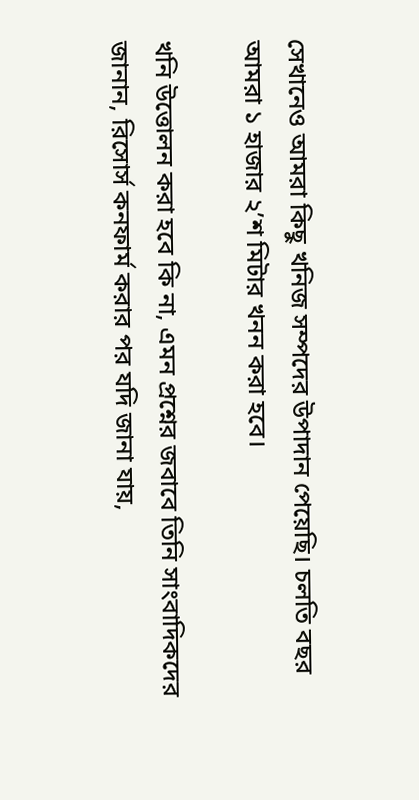সেখানেও আমরা কিছু খনিজ সম্পদের উপাদান পেয়েছি। চলতি বছর আমরা ১ হাজার ২’শ মিটার খনন করা হবে।

খনি উত্তোলন করা হবে কি না, এমন প্রশ্নের জবাবে তিনি সাংবাদিকদের জানান, রিসোর্স কনফার্ম করার পর যদি জানা যায়,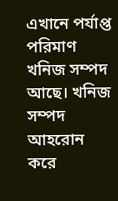এখানে পর্যাপ্ত পরিমাণ খনিজ সম্পদ আছে। খনিজ সম্পদ আহরোন করে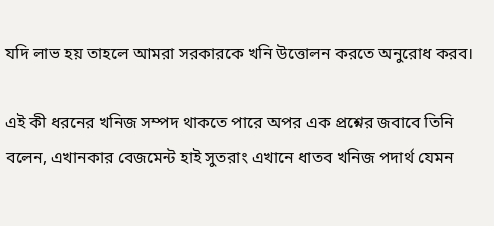যদি লাভ হয় তাহলে আমরা সরকারকে খনি উত্তোলন করতে অনুরোধ করব।

এই কী ধরনের খনিজ সম্পদ থাকতে পারে অপর এক প্রশ্নের জবাবে তিনি বলেন, এখানকার বেজমেন্ট হাই সুতরাং এখানে ধাতব খনিজ পদার্থ যেমন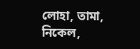লোহা, তামা, নিকেল,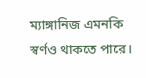ম্যাঙ্গানিজ এমনকি স্বর্ণও থাকতে পারে।